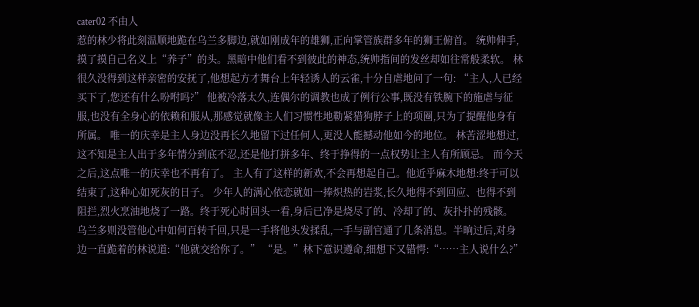cater02 不由人
惹的林少将此刻温顺地跪在乌兰多脚边,就如刚成年的雄狮,正向掌管族群多年的狮王俯首。 统帅伸手,摸了摸自己名义上“养子”的头。黑暗中他们看不到彼此的神态,统帅指间的发丝却如往常般柔软。 林很久没得到这样亲密的安抚了,他想起方才舞台上年轻诱人的云雀,十分自虐地问了一句: “主人,人已经买下了,您还有什么吩咐吗?” 他被冷落太久,连偶尔的调教也成了例行公事,既没有铁腕下的施虐与征服,也没有全身心的依赖和服从,那感觉就像主人们习惯性地勒紧猎狗脖子上的项圈,只为了提醒他身有所属。 唯一的庆幸是主人身边没再长久地留下过任何人,更没人能撼动他如今的地位。 林苦涩地想过,这不知是主人出于多年情分到底不忍,还是他打拼多年、终于挣得的一点权势让主人有所顾忌。 而今天之后,这点唯一的庆幸也不再有了。 主人有了这样的新欢,不会再想起自己。他近乎麻木地想:终于可以结束了,这种心如死灰的日子。 少年人的满心依恋就如一捧炽热的岩浆,长久地得不到回应、也得不到阻拦,烈火烹油地烧了一路。终于死心时回头一看,身后已净是烧尽了的、冷却了的、灰扑扑的残骸。 乌兰多则没管他心中如何百转千回,只是一手将他头发揉乱,一手与副官通了几条消息。半晌过后,对身边一直跪着的林说道:“他就交给你了。” “是。”林下意识遵命,细想下又错愕:“……主人说什么?”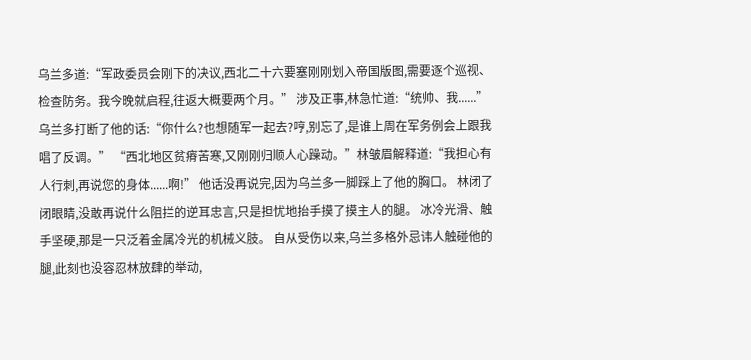乌兰多道:“军政委员会刚下的决议,西北二十六要塞刚刚划入帝国版图,需要逐个巡视、检查防务。我今晚就启程,往返大概要两个月。” 涉及正事,林急忙道:“统帅、我......” 乌兰多打断了他的话:“你什么?也想随军一起去?哼,别忘了,是谁上周在军务例会上跟我唱了反调。” “西北地区贫瘠苦寒,又刚刚归顺人心躁动。”林皱眉解释道:“我担心有人行刺,再说您的身体......啊!” 他话没再说完,因为乌兰多一脚踩上了他的胸口。 林闭了闭眼睛,没敢再说什么阻拦的逆耳忠言,只是担忧地抬手摸了摸主人的腿。 冰冷光滑、触手坚硬,那是一只泛着金属冷光的机械义肢。 自从受伤以来,乌兰多格外忌讳人触碰他的腿,此刻也没容忍林放肆的举动,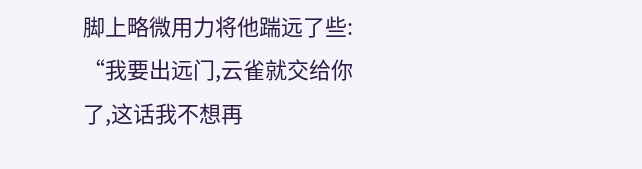脚上略微用力将他踹远了些: “我要出远门,云雀就交给你了,这话我不想再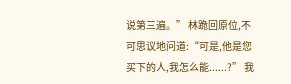说第三遍。” 林跪回原位,不可思议地问道:“可是,他是您买下的人,我怎么能......?” 我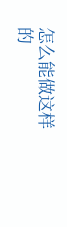怎么能做这样的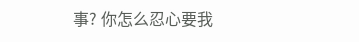事? 你怎么忍心要我